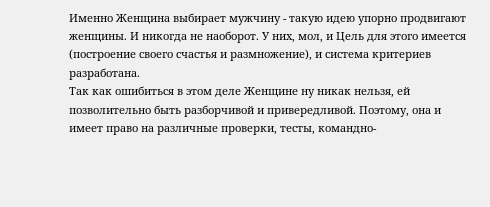Именно Женщина выбирает мужчину - такую идею упорно продвигают женщины. И никогда не наоборот. У них, мол, и Цель для этого имеется (построение своего счастья и размножение), и система критериев разработана.
Так как ошибиться в этом деле Женщине ну никак нельзя, ей позволительно быть разборчивой и привередливой. Поэтому, она и имеет право на различные проверки, тесты, командно-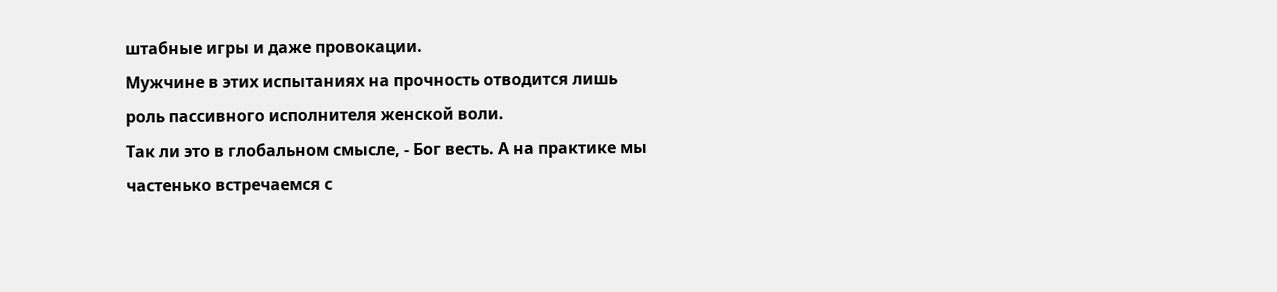штабные игры и даже провокации.
Мужчине в этих испытаниях на прочность отводится лишь роль пассивного исполнителя женской воли.
Так ли это в глобальном смысле, - Бог весть. А на практике мы частенько встречаемся с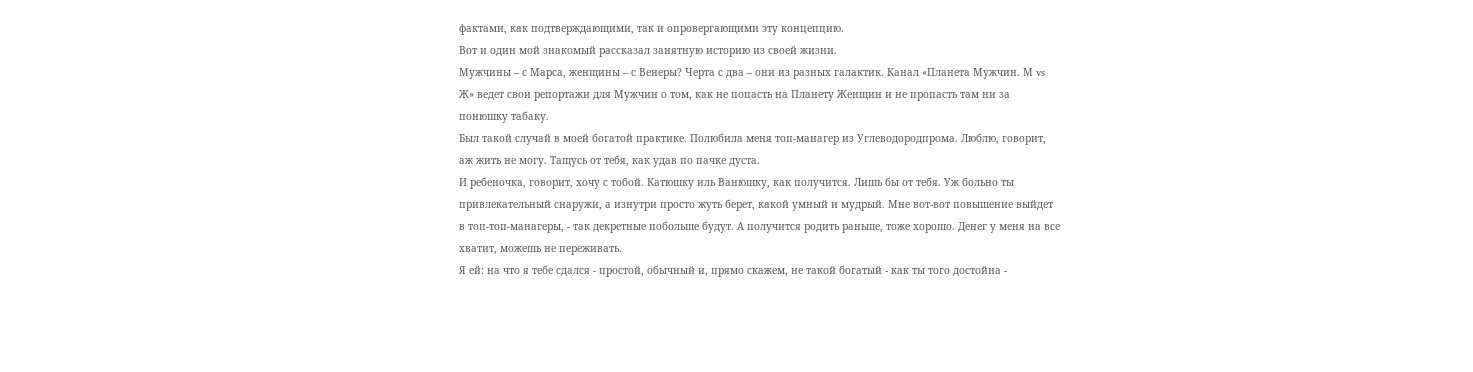фактами, как подтверждающими, так и опровергающими эту концепцию.
Вот и один мой знакомый рассказал занятную историю из своей жизни.
Мужчины – с Марса, женщины – с Венеры? Черта с два – они из разных галактик. Канал «Планета Мужчин. М vs Ж» ведет свои репортажи для Мужчин о том, как не попасть на Планету Женщин и не пропасть там ни за понюшку табаку.
Был такой случай в моей богатой практике. Полюбила меня топ-манагер из Углеводородпрома. Люблю, говорит, аж жить не могу. Тащусь от тебя, как удав по пачке дуста.
И ребеночка, говорит, хочу с тобой. Катюшку иль Ванюшку, как получится. Лишь бы от тебя. Уж больно ты привлекательный снаружи, а изнутри просто жуть берет, какой умный и мудрый. Мне вот-вот повышение выйдет в топ-топ-манагеры, - так декретные побольше будут. А получится родить раньше, тоже хорошо. Денег у меня на все хватит, можешь не переживать.
Я ей: на что я тебе сдался - простой, обычный и, прямо скажем, не такой богатый - как ты того достойна -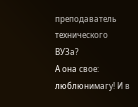преподаватель технического ВУЗа?
А она свое: люблюнимагу! И в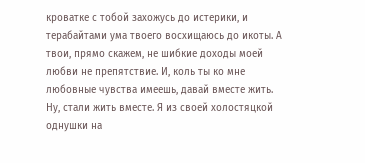кроватке с тобой захожусь до истерики, и терабайтами ума твоего восхищаюсь до икоты. А твои, прямо скажем, не шибкие доходы моей любви не препятствие. И, коль ты ко мне любовные чувства имеешь, давай вместе жить.
Ну, стали жить вместе. Я из своей холостяцкой однушки на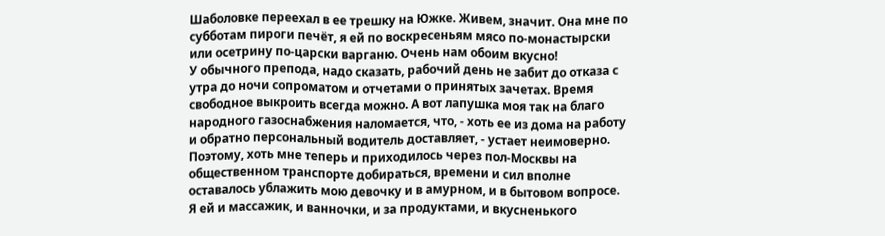Шаболовке переехал в ее трешку на Южке. Живем, значит. Она мне по субботам пироги печёт, я ей по воскресеньям мясо по-монастырски или осетрину по-царски варганю. Очень нам обоим вкусно!
У обычного препода, надо сказать, рабочий день не забит до отказа с утра до ночи сопроматом и отчетами о принятых зачетах. Время свободное выкроить всегда можно. А вот лапушка моя так на благо народного газоснабжения наломается, что, - хоть ее из дома на работу и обратно персональный водитель доставляет, - устает неимоверно.
Поэтому, хоть мне теперь и приходилось через пол-Москвы на общественном транспорте добираться, времени и сил вполне оставалось ублажить мою девочку и в амурном, и в бытовом вопросе.
Я ей и массажик, и ванночки, и за продуктами, и вкусненького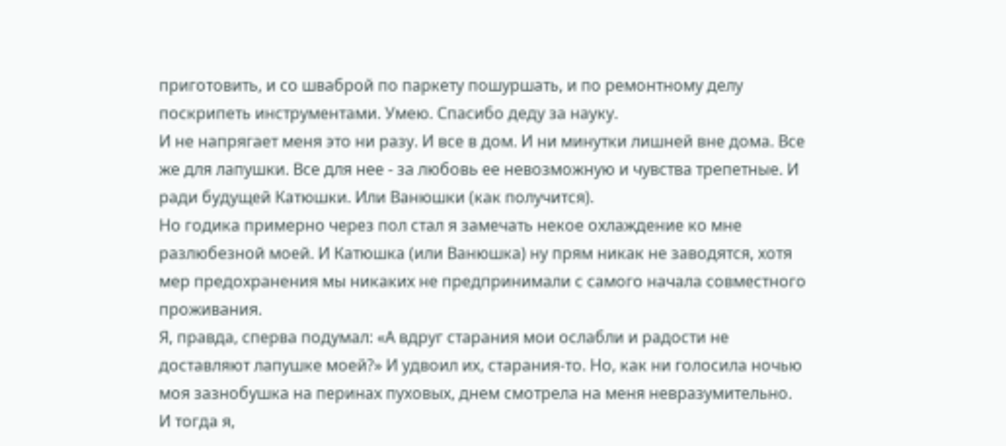приготовить, и со шваброй по паркету пошуршать, и по ремонтному делу поскрипеть инструментами. Умею. Спасибо деду за науку.
И не напрягает меня это ни разу. И все в дом. И ни минутки лишней вне дома. Все же для лапушки. Все для нее - за любовь ее невозможную и чувства трепетные. И ради будущей Катюшки. Или Ванюшки (как получится).
Но годика примерно через пол стал я замечать некое охлаждение ко мне разлюбезной моей. И Катюшка (или Ванюшка) ну прям никак не заводятся, хотя мер предохранения мы никаких не предпринимали с самого начала совместного проживания.
Я, правда, сперва подумал: «А вдруг старания мои ослабли и радости не доставляют лапушке моей?» И удвоил их, старания-то. Но, как ни голосила ночью моя зазнобушка на перинах пуховых, днем смотрела на меня невразумительно.
И тогда я,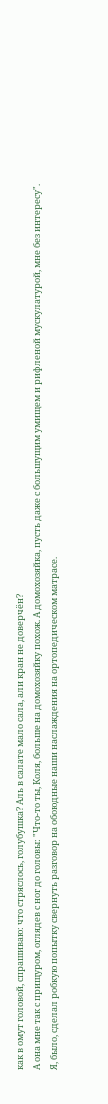как в омут головой, спрашиваю: что стряслось, голубушка? Аль в салате мало сала, али кран не доверчён?
А она мне так с прищуром, оглядев с ног до головы: "Что-то ты, Коля, больше на домохозяйку похож. А домохозяйка, пусть даже с большущим умищем и рифленой мускулатурой, мне без интересу".
Я, было, сделал робкую попытку свернуть разговор на обоюдные наши наслаждения на ортопедическом матрасе.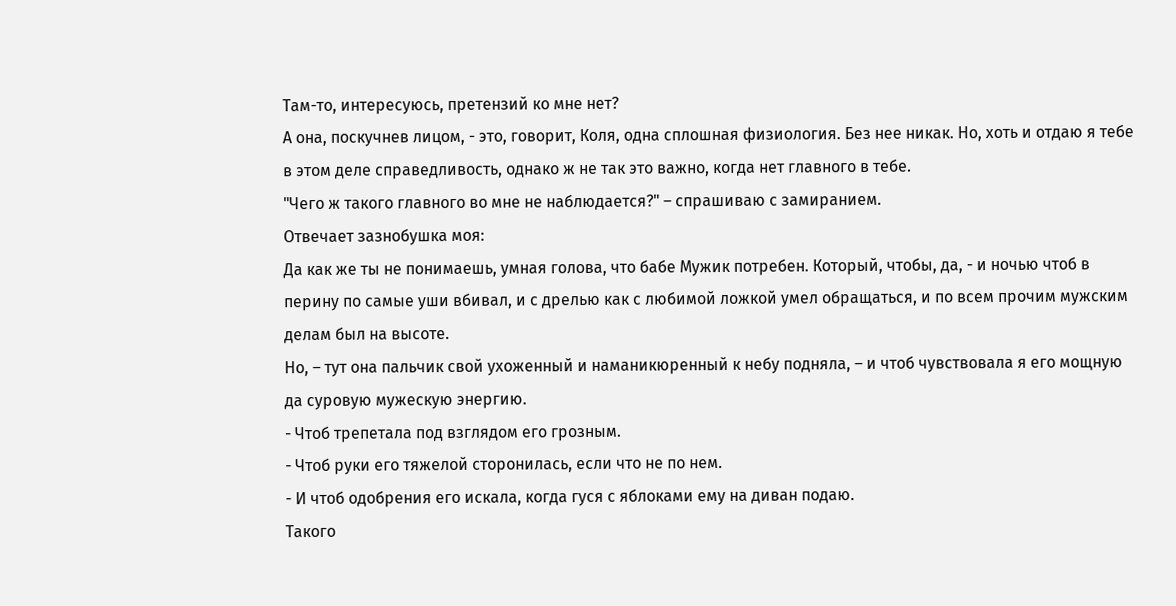Там-то, интересуюсь, претензий ко мне нет?
А она, поскучнев лицом, - это, говорит, Коля, одна сплошная физиология. Без нее никак. Но, хоть и отдаю я тебе в этом деле справедливость, однако ж не так это важно, когда нет главного в тебе.
"Чего ж такого главного во мне не наблюдается?" – спрашиваю с замиранием.
Отвечает зазнобушка моя:
Да как же ты не понимаешь, умная голова, что бабе Мужик потребен. Который, чтобы, да, - и ночью чтоб в перину по самые уши вбивал, и с дрелью как с любимой ложкой умел обращаться, и по всем прочим мужским делам был на высоте.
Но, – тут она пальчик свой ухоженный и наманикюренный к небу подняла, – и чтоб чувствовала я его мощную да суровую мужескую энергию.
- Чтоб трепетала под взглядом его грозным.
- Чтоб руки его тяжелой сторонилась, если что не по нем.
- И чтоб одобрения его искала, когда гуся с яблоками ему на диван подаю.
Такого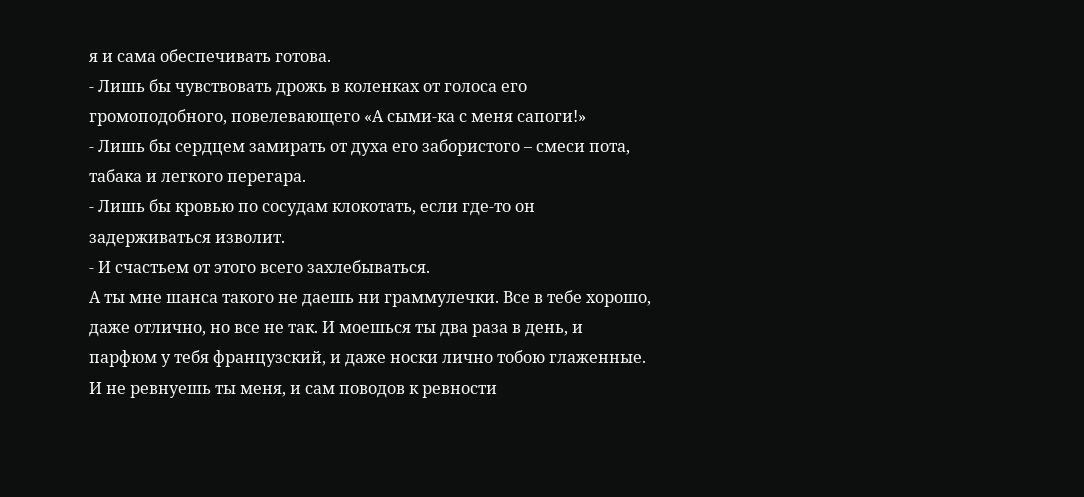я и сама обеспечивать готова.
- Лишь бы чувствовать дрожь в коленках от голоса его громоподобного, повелевающего «А сыми-ка с меня сапоги!»
- Лишь бы сердцем замирать от духа его забористого – смеси пота, табака и легкого перегара.
- Лишь бы кровью по сосудам клокотать, если где-то он задерживаться изволит.
- И счастьем от этого всего захлебываться.
А ты мне шанса такого не даешь ни граммулечки. Все в тебе хорошо, даже отлично, но все не так. И моешься ты два раза в день, и парфюм у тебя французский, и даже носки лично тобою глаженные. И не ревнуешь ты меня, и сам поводов к ревности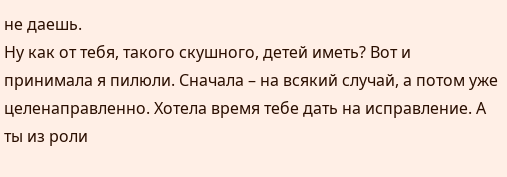не даешь.
Ну как от тебя, такого скушного, детей иметь? Вот и принимала я пилюли. Сначала – на всякий случай, а потом уже целенаправленно. Хотела время тебе дать на исправление. А ты из роли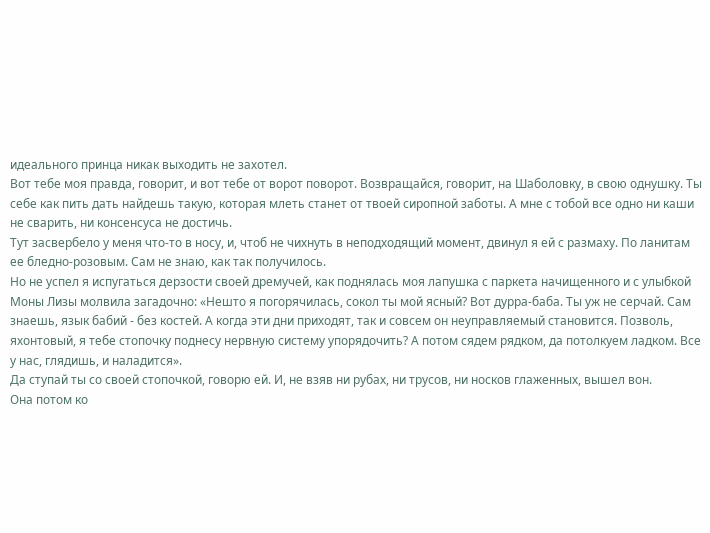идеального принца никак выходить не захотел.
Вот тебе моя правда, говорит, и вот тебе от ворот поворот. Возвращайся, говорит, на Шаболовку, в свою однушку. Ты себе как пить дать найдешь такую, которая млеть станет от твоей сиропной заботы. А мне с тобой все одно ни каши не сварить, ни консенсуса не достичь.
Тут засвербело у меня что-то в носу, и, чтоб не чихнуть в неподходящий момент, двинул я ей с размаху. По ланитам ее бледно-розовым. Сам не знаю, как так получилось.
Но не успел я испугаться дерзости своей дремучей, как поднялась моя лапушка с паркета начищенного и с улыбкой Моны Лизы молвила загадочно: «Нешто я погорячилась, сокол ты мой ясный? Вот дурра-баба. Ты уж не серчай. Сам знаешь, язык бабий - без костей. А когда эти дни приходят, так и совсем он неуправляемый становится. Позволь, яхонтовый, я тебе стопочку поднесу нервную систему упорядочить? А потом сядем рядком, да потолкуем ладком. Все у нас, глядишь, и наладится».
Да ступай ты со своей стопочкой, говорю ей. И, не взяв ни рубах, ни трусов, ни носков глаженных, вышел вон.
Она потом ко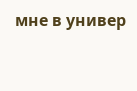мне в универ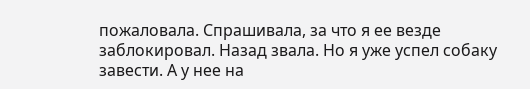пожаловала. Спрашивала, за что я ее везде заблокировал. Назад звала. Но я уже успел собаку завести. А у нее на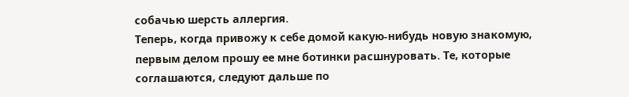собачью шерсть аллергия.
Теперь, когда привожу к себе домой какую-нибудь новую знакомую, первым делом прошу ее мне ботинки расшнуровать. Те, которые соглашаются, следуют дальше по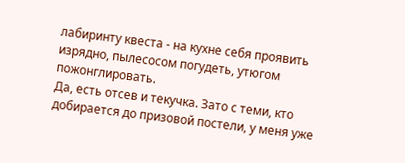лабиринту квеста - на кухне себя проявить изрядно, пылесосом погудеть, утюгом пожонглировать.
Да, есть отсев и текучка. Зато с теми, кто добирается до призовой постели, у меня уже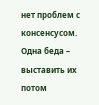нет проблем с консенсусом. Одна беда – выставить их потом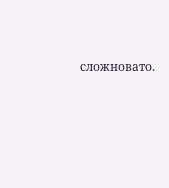сложновато.